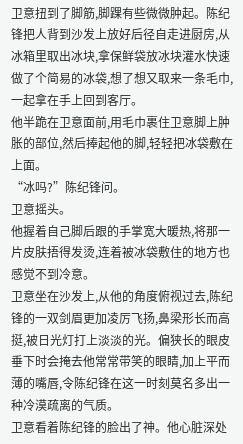卫意扭到了脚筋,脚踝有些微微肿起。陈纪锋把人背到沙发上放好后径自走进厨房,从冰箱里取出冰块,拿保鲜袋放冰块灌水快速做了个简易的冰袋,想了想又取来一条毛巾,一起拿在手上回到客厅。
他半跪在卫意面前,用毛巾裹住卫意脚上肿胀的部位,然后捧起他的脚,轻轻把冰袋敷在上面。
“冰吗?”陈纪锋问。
卫意摇头。
他握着自己脚后跟的手掌宽大暖热,将那一片皮肤捂得发烫,连着被冰袋敷住的地方也感觉不到冷意。
卫意坐在沙发上,从他的角度俯视过去,陈纪锋的一双剑眉更加凌厉飞扬,鼻梁形长而高挺,被日光灯打上淡淡的光。偏狭长的眼皮垂下时会掩去他常常带笑的眼睛,加上平而薄的嘴唇,令陈纪锋在这一时刻莫名多出一种冷漠疏离的气质。
卫意看着陈纪锋的脸出了神。他心脏深处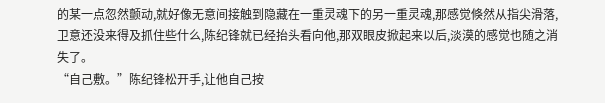的某一点忽然颤动,就好像无意间接触到隐藏在一重灵魂下的另一重灵魂,那感觉倏然从指尖滑落,卫意还没来得及抓住些什么,陈纪锋就已经抬头看向他,那双眼皮掀起来以后,淡漠的感觉也随之消失了。
“自己敷。”陈纪锋松开手,让他自己按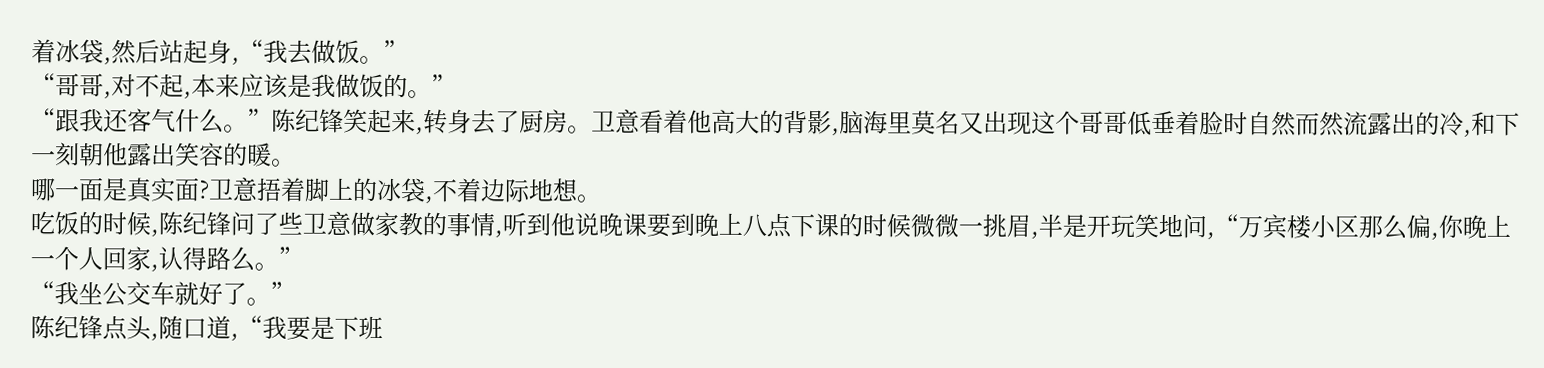着冰袋,然后站起身,“我去做饭。”
“哥哥,对不起,本来应该是我做饭的。”
“跟我还客气什么。”陈纪锋笑起来,转身去了厨房。卫意看着他高大的背影,脑海里莫名又出现这个哥哥低垂着脸时自然而然流露出的冷,和下一刻朝他露出笑容的暖。
哪一面是真实面?卫意捂着脚上的冰袋,不着边际地想。
吃饭的时候,陈纪锋问了些卫意做家教的事情,听到他说晚课要到晚上八点下课的时候微微一挑眉,半是开玩笑地问,“万宾楼小区那么偏,你晚上一个人回家,认得路么。”
“我坐公交车就好了。”
陈纪锋点头,随口道,“我要是下班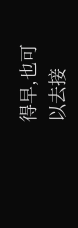得早,也可以去接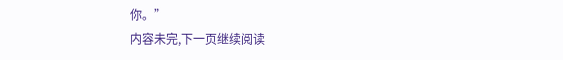你。”
内容未完,下一页继续阅读